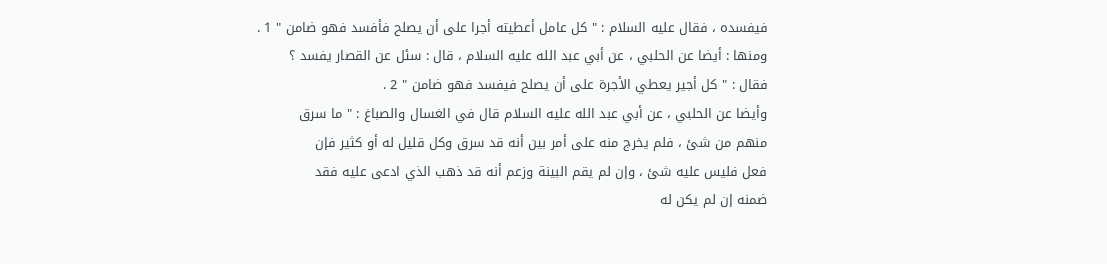فيفسده ، فقال عليه السلام : " كل عامل أعطيته أجرا على أن يصلح فأفسد فهو ضامن " 1 .
ومنها : أيضا عن الحلبي ، عن أبي عبد الله عليه السلام ، قال : سئل عن القصار يفسد ؟
فقال : " كل أجير يعطي الأجرة على أن يصلح فيفسد فهو ضامن " 2 .
وأيضا عن الحلبي ، عن أبي عبد الله عليه السلام قال في الغسال والصباغ : " ما سرق
منهم من شئ ، فلم يخرج منه على أمر بين أنه قد سرق وكل قليل له أو كثير فإن
فعل فليس عليه شئ ، وإن لم يقم البينة وزعم أنه قد ذهب الذي ادعى عليه فقد
ضمنه إن لم يكن له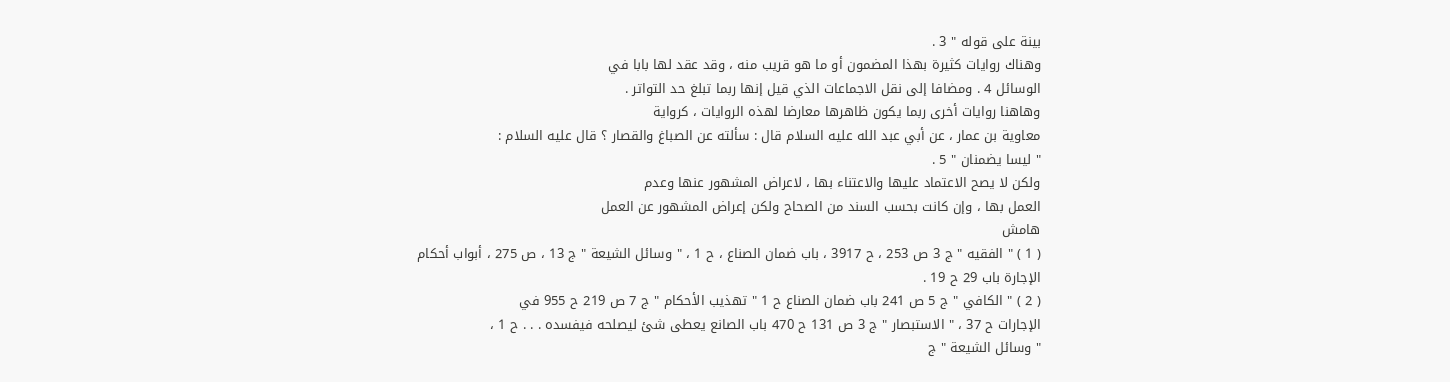بينة على قوله " 3 .
وهناك روايات كثيرة بهذا المضمون أو ما هو قريب منه ، وقد عقد لها بابا في
الوسائل 4 . ومضافا إلى نقل الاجماعات الذي قيل إنها ربما تبلغ حد التواتر .
وهاهنا روايات أخرى ربما يكون ظاهرها معارضا لهذه الروايات ، كرواية
معاوية بن عمار ، عن أبي عبد الله عليه السلام قال : سألته عن الصباغ والقصار ؟ قال عليه السلام :
" ليسا يضمنان " 5 .
ولكن لا يصح الاعتماد عليها والاعتناء بها ، لاعراض المشهور عنها وعدم
العمل بها ، وإن كانت بحسب السند من الصحاح ولكن إعراض المشهور عن العمل
هامش
( 1 ) " الفقيه " ج 3 ص 253 ، ح 3917 ، باب ضمان الصناع ، ح 1 ، " وسائل الشيعة " ج 13 ، ص 275 ، أبواب أحكام
الإجارة باب 29 ح 19 .
( 2 ) " الكافي " ج 5 ص 241 باب ضمان الصناع ح 1 " تهذيب الأحكام " ج 7 ص 219 ح 955 في
الإجارات ح 37 ، " الاستبصار " ج 3 ص 131 ح 470 باب الصانع يعطى شئ ليصلحه فيفسده . . . ح 1 ،
" وسائل الشيعة " ج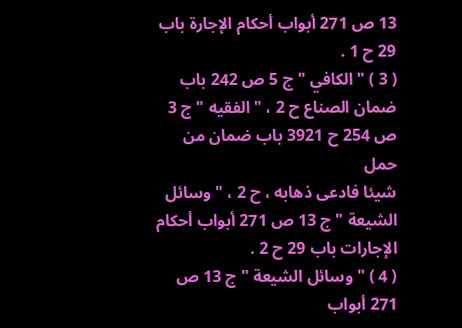13 ص 271 أبواب أحكام الإجارة باب 29 ح 1 .
( 3 ) " الكافي " ج 5 ص 242 باب ضمان الصناع ح 2 ، " الفقيه " ج 3 ص 254 ح 3921 باب ضمان من حمل
شيئا فادعى ذهابه ، ح 2 ، " وسائل الشيعة " ج 13 ص 271 أبواب أحكام الإجارات باب 29 ح 2 .
( 4 ) " وسائل الشيعة " ج 13 ص 271 أبواب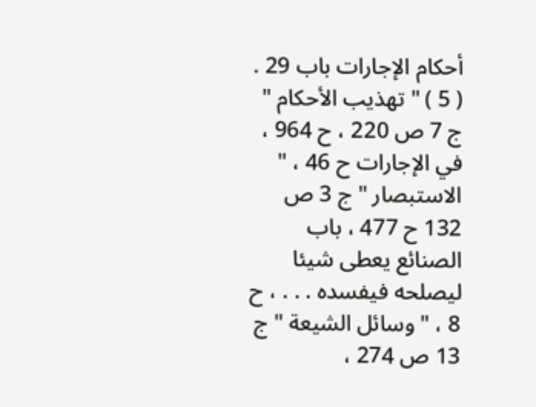أحكام الإجارات باب 29 .
( 5 ) " تهذيب الأحكام " ج 7 ص 220 ، ح 964 ، في الإجارات ح 46 ، " الاستبصار " ج 3 ص 132 ح 477 ، باب
الصنائع يعطى شيئا ليصلحه فيفسده . . . ، ح 8 ، " وسائل الشيعة " ج 13 ص 274 ،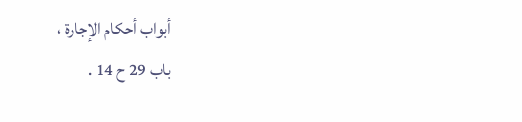أبواب أحكام الإجارة ،
باب 29 ح 14 .